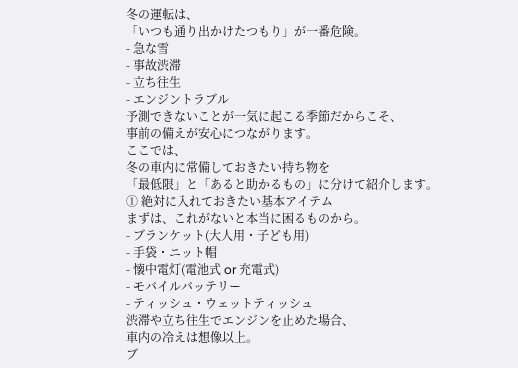冬の運転は、
「いつも通り出かけたつもり」が一番危険。
- 急な雪
- 事故渋滞
- 立ち往生
- エンジントラブル
予測できないことが一気に起こる季節だからこそ、
事前の備えが安心につながります。
ここでは、
冬の車内に常備しておきたい持ち物を
「最低限」と「あると助かるもの」に分けて紹介します。
① 絶対に入れておきたい基本アイテム
まずは、これがないと本当に困るものから。
- ブランケット(大人用・子ども用)
- 手袋・ニット帽
- 懐中電灯(電池式 or 充電式)
- モバイルバッテリー
- ティッシュ・ウェットティッシュ
渋滞や立ち往生でエンジンを止めた場合、
車内の冷えは想像以上。
ブ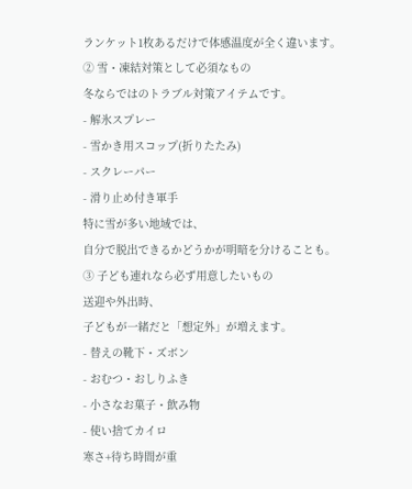ランケット1枚あるだけで体感温度が全く違います。
② 雪・凍結対策として必須なもの
冬ならではのトラブル対策アイテムです。
- 解氷スプレー
- 雪かき用スコップ(折りたたみ)
- スクレーパー
- 滑り止め付き軍手
特に雪が多い地域では、
自分で脱出できるかどうかが明暗を分けることも。
③ 子ども連れなら必ず用意したいもの
送迎や外出時、
子どもが一緒だと「想定外」が増えます。
- 替えの靴下・ズボン
- おむつ・おしりふき
- 小さなお菓子・飲み物
- 使い捨てカイロ
寒さ+待ち時間が重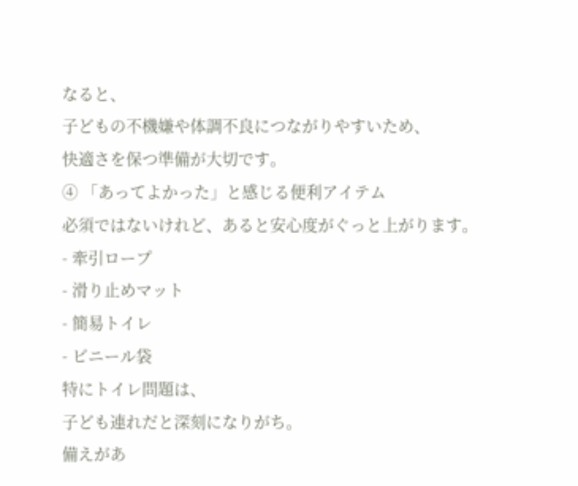なると、
子どもの不機嫌や体調不良につながりやすいため、
快適さを保つ準備が大切です。
④ 「あってよかった」と感じる便利アイテム
必須ではないけれど、あると安心度がぐっと上がります。
- 牽引ロープ
- 滑り止めマット
- 簡易トイレ
- ビニール袋
特にトイレ問題は、
子ども連れだと深刻になりがち。
備えがあ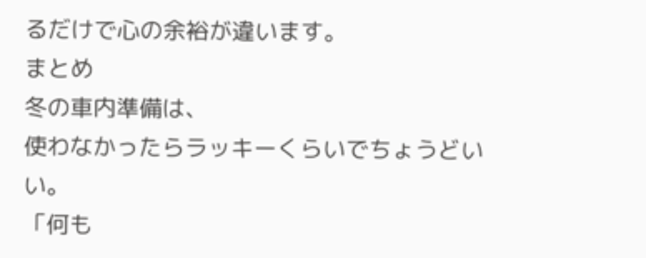るだけで心の余裕が違います。
まとめ
冬の車内準備は、
使わなかったらラッキーくらいでちょうどいい。
「何も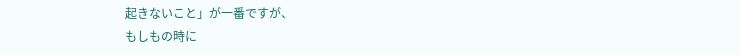起きないこと」が一番ですが、
もしもの時に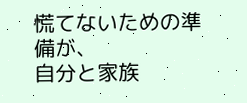慌てないための準備が、
自分と家族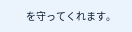を守ってくれます。